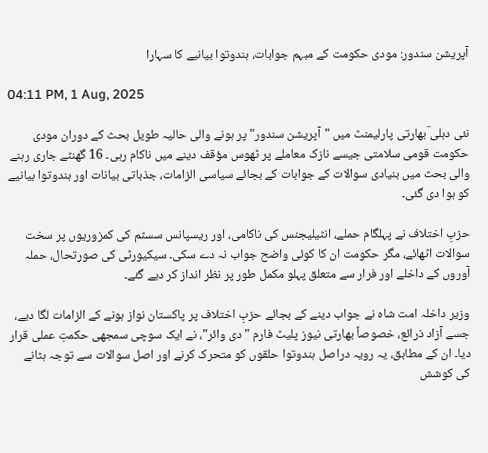آپریشن سندور: مودی حکومت کے مبہم جوابات، ہندوتوا بیانیے کا سہارا

04:11 PM, 1 Aug, 2025

نئی دہلی ؔبھارتی پارلیمنٹ میں "آپریشن سندور" پر ہونے والی حالیہ طویل بحث کے دوران مودی حکومت قومی سلامتی جیسے نازک معاملے پر ٹھوس مؤقف دینے میں ناکام رہی۔ 16 گھنٹے جاری رہنے والی بحث میں بنیادی سوالات کے جوابات کے بجائے سیاسی الزامات، جذباتی بیانات اور ہندوتوا بیانیے کو ہوا دی گئی۔

حزبِ اختلاف نے پہلگام حملے، انٹیلیجنس کی ناکامی، اور ریسپانس سسٹم کی کمزوریوں پر سخت سوالات اٹھائے، مگر حکومت ان کا کوئی واضح جواب نہ دے سکی۔ سیکیورٹی کی صورتحال، حملہ آوروں کے داخلے اور فرار سے متعلق پہلو مکمل طور پر نظر انداز کر دیے گئے۔

وزیر داخلہ امت شاہ نے جواب دینے کے بجائے حزبِ اختلاف پر پاکستان نواز ہونے کے الزامات لگا دیے، جسے آزاد ذرائع، خصوصاً بھارتی نیوز پلیٹ فارم "دی وائر"، نے ایک سوچی سمجھی حکمتِ عملی قرار دیا۔ ان کے مطابق، یہ رویہ دراصل ہندوتوا حلقوں کو متحرک کرنے اور اصل سوالات سے توجہ ہٹانے کی کوشش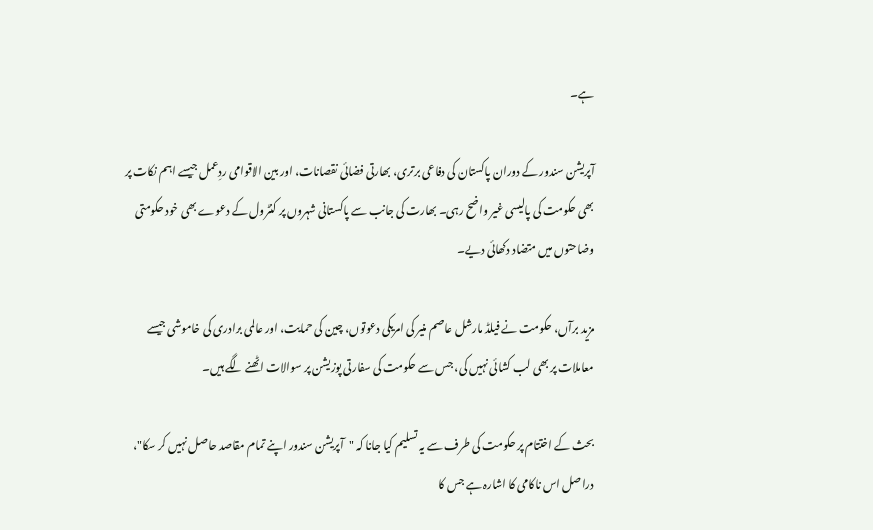ہے۔

آپریشن سندور کے دوران پاکستان کی دفاعی برتری، بھارتی فضائی نقصانات، اور بین الاقوامی ردِعمل جیسے اہم نکات پر بھی حکومت کی پالیسی غیر واضح رہی۔ بھارت کی جانب سے پاکستانی شہروں پر کنٹرول کے دعوے بھی خود حکومتی وضاحتوں میں متضاد دکھائی دیے۔

مزید برآں، حکومت نے فیلڈ مارشل عاصم منیر کی امریکی دعوتوں، چین کی حمایت، اور عالمی برادری کی خاموشی جیسے معاملات پر بھی لب کشائی نہیں کی، جس سے حکومت کی سفارتی پوزیشن پر سوالات اٹھنے لگے ہیں۔

بحث کے اختتام پر حکومت کی طرف سے یہ تسلیم کیا جانا کہ "آپریشن سندور اپنے تمام مقاصد حاصل نہیں کر سکا"، دراصل اس ناکامی کا اشارہ ہے جس کا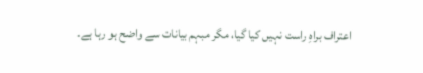اعتراف براہِ راست نہیں کیا گیا، مگر مبہم بیانات سے واضح ہو رہا ہے۔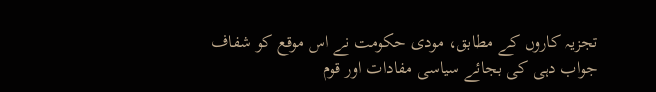تجزیہ کاروں کے مطابق، مودی حکومت نے اس موقع کو شفاف جواب دہی کی بجائے سیاسی مفادات اور قوم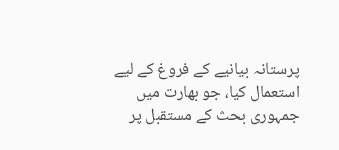پرستانہ بیانیے کے فروغ کے لیے استعمال کیا، جو بھارت میں جمہوری بحث کے مستقبل پر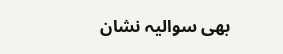بھی سوالیہ نشان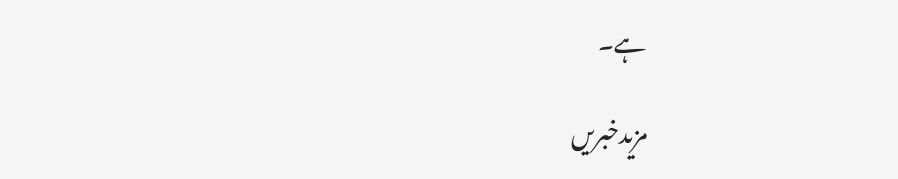ہے۔

مزیدخبریں